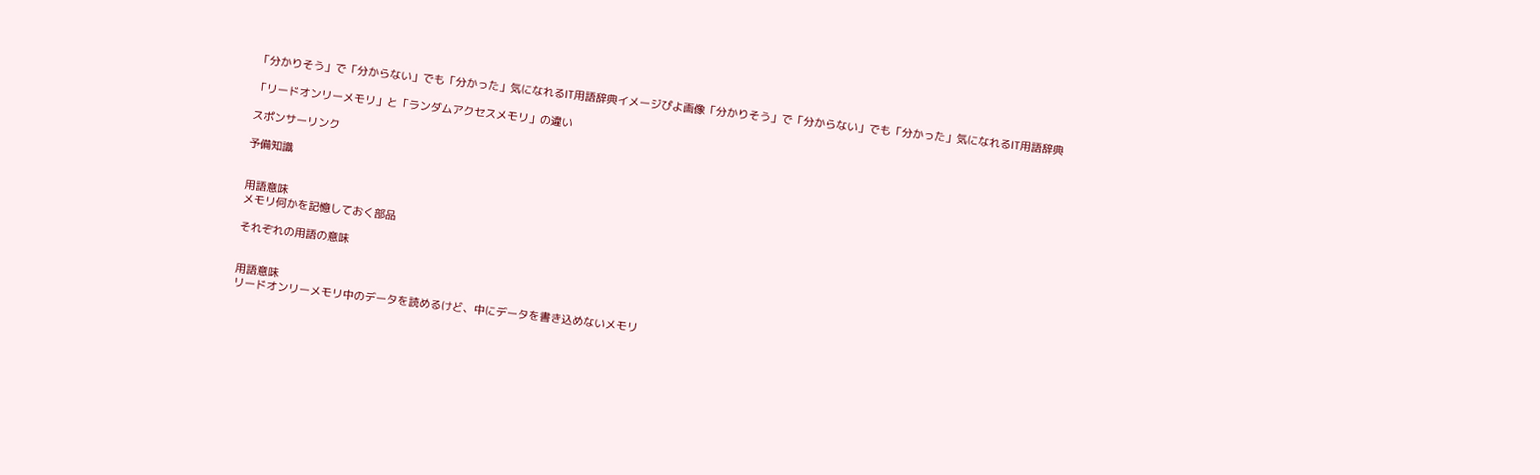「分かりそう」で「分からない」でも「分かった」気になれるIT用語辞典イメージぴよ画像「分かりそう」で「分からない」でも「分かった」気になれるIT用語辞典

「リードオンリーメモリ」と「ランダムアクセスメモリ」の違い

スポンサーリンク

予備知識


用語意味
メモリ何かを記憶しておく部品

それぞれの用語の意味


用語意味
リードオンリーメモリ中のデータを読めるけど、中にデータを書き込めないメモリ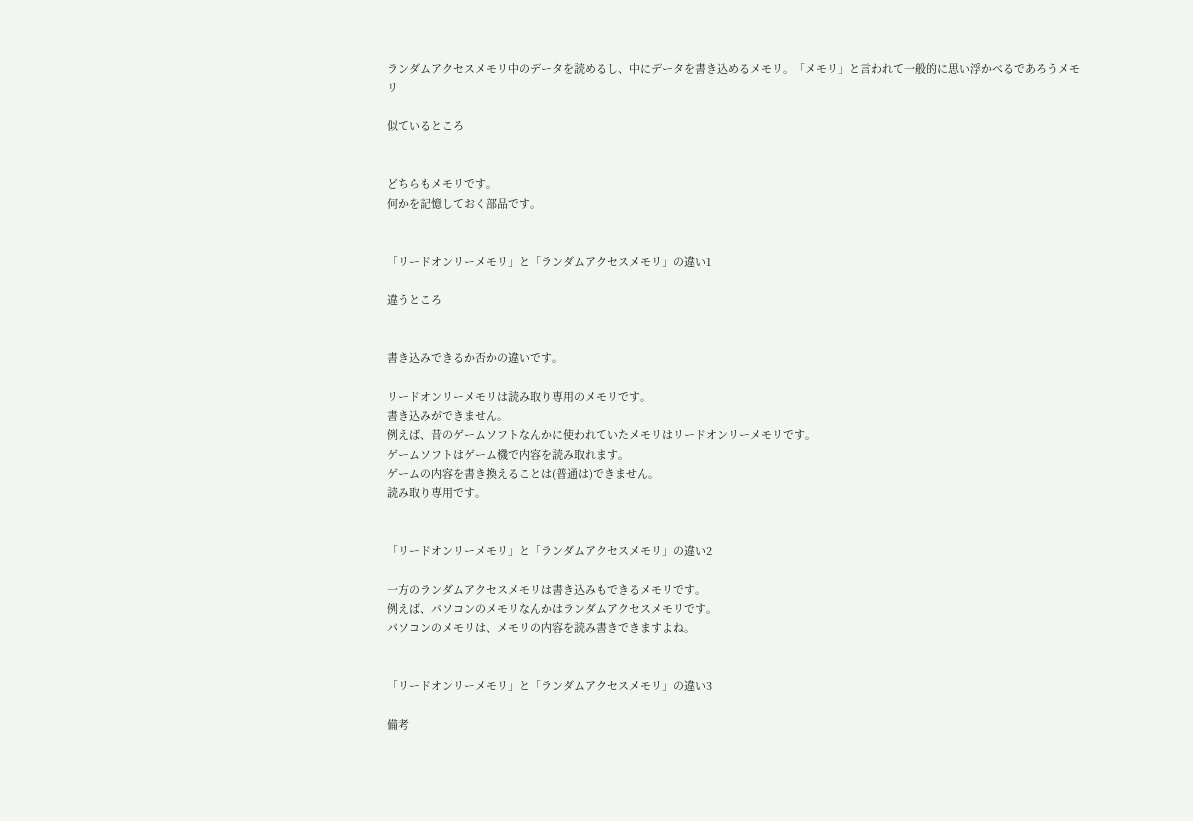ランダムアクセスメモリ中のデータを読めるし、中にデータを書き込めるメモリ。「メモリ」と言われて一般的に思い浮かべるであろうメモリ

似ているところ


どちらもメモリです。
何かを記憶しておく部品です。


「リードオンリーメモリ」と「ランダムアクセスメモリ」の違い1

違うところ


書き込みできるか否かの違いです。

リードオンリーメモリは読み取り専用のメモリです。
書き込みができません。
例えば、昔のゲームソフトなんかに使われていたメモリはリードオンリーメモリです。
ゲームソフトはゲーム機で内容を読み取れます。
ゲームの内容を書き換えることは(普通は)できません。
読み取り専用です。


「リードオンリーメモリ」と「ランダムアクセスメモリ」の違い2

一方のランダムアクセスメモリは書き込みもできるメモリです。
例えば、パソコンのメモリなんかはランダムアクセスメモリです。
パソコンのメモリは、メモリの内容を読み書きできますよね。


「リードオンリーメモリ」と「ランダムアクセスメモリ」の違い3

備考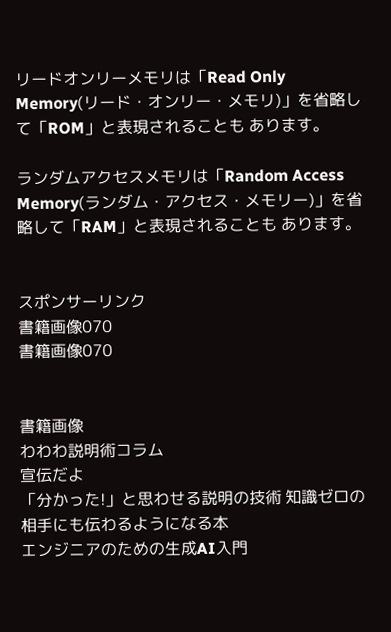リードオンリーメモリは「Read Only Memory(リード・オンリー・メモリ)」を省略して「ROM」と表現されることも あります。

ランダムアクセスメモリは「Random Access Memory(ランダム・アクセス・メモリー)」を省略して「RAM」と表現されることも あります。


スポンサーリンク
書籍画像070
書籍画像070


書籍画像
わわわ説明術コラム
宣伝だよ
「分かった!」と思わせる説明の技術 知識ゼロの相手にも伝わるようになる本
エンジニアのための生成AI入門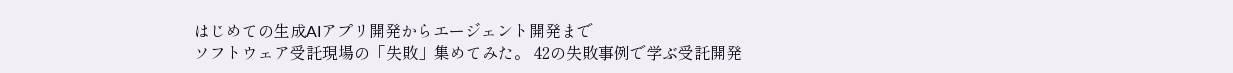はじめての生成AIアプリ開発からエージェント開発まで
ソフトウェア受託現場の「失敗」集めてみた。 42の失敗事例で学ぶ受託開発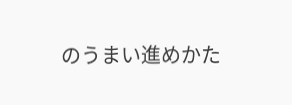のうまい進めかた